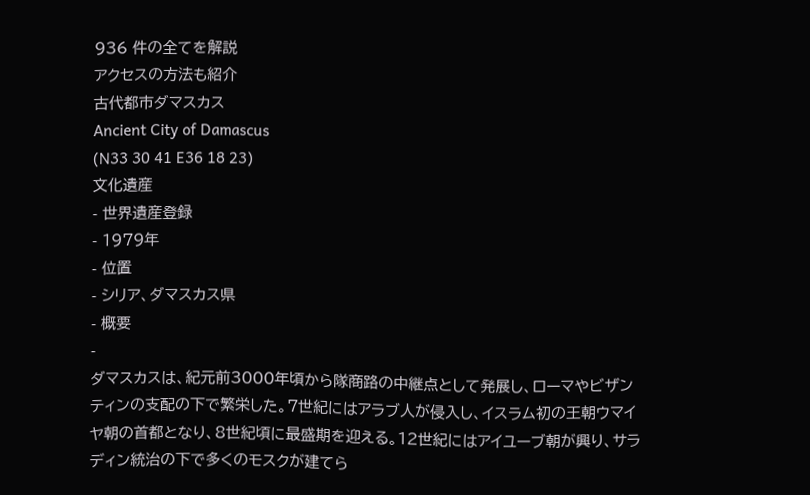936 件の全てを解説
アクセスの方法も紹介
古代都市ダマスカス
Ancient City of Damascus
(N33 30 41 E36 18 23)
文化遺産
- 世界遺産登録
- 1979年
- 位置
- シリア、ダマスカス県
- 概要
-
ダマスカスは、紀元前3000年頃から隊商路の中継点として発展し、ローマやビザンティンの支配の下で繁栄した。7世紀にはアラブ人が侵入し、イスラム初の王朝ウマイヤ朝の首都となり、8世紀頃に最盛期を迎える。12世紀にはアイユーブ朝が興り、サラディン統治の下で多くのモスクが建てら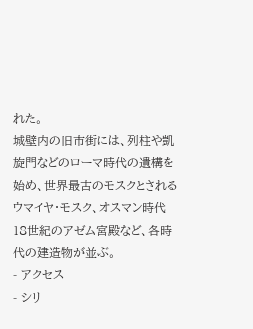れた。
城壁内の旧市街には、列柱や凱旋門などのローマ時代の遺構を始め、世界最古のモスクとされるウマイヤ・モスク、オスマン時代18世紀のアゼム宮殿など、各時代の建造物が並ぶ。
- アクセス
- シリ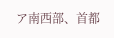ア南西部、首都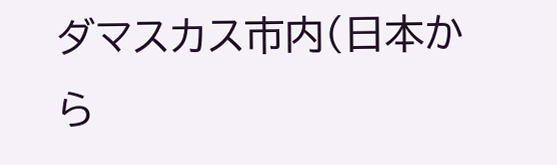ダマスカス市内(日本から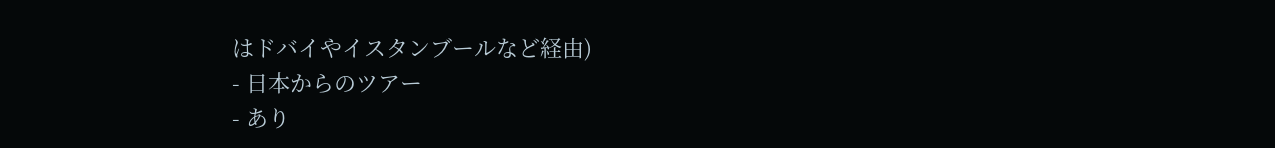はドバイやイスタンブールなど経由)
- 日本からのツアー
- あり